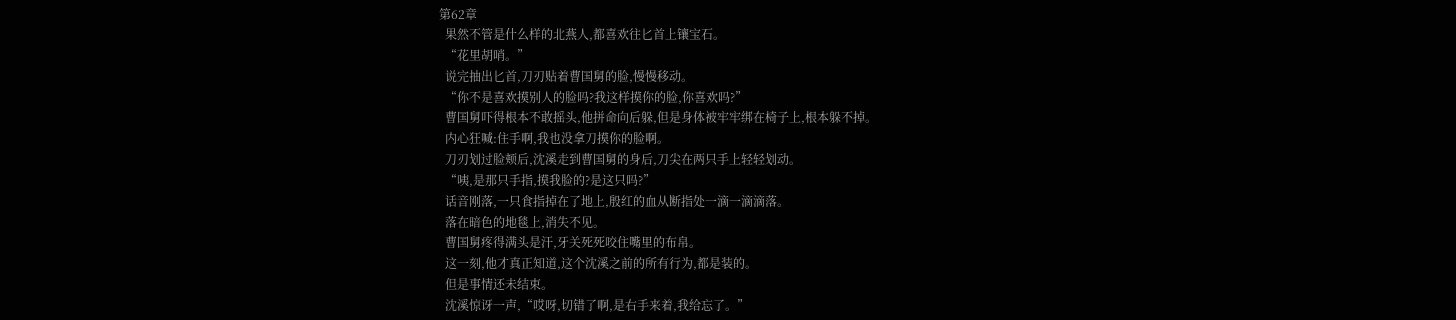第62章
  果然不管是什么样的北燕人,都喜欢往匕首上镶宝石。
  “花里胡哨。”
  说完抽出匕首,刀刃贴着曹国舅的脸,慢慢移动。
  “你不是喜欢摸别人的脸吗?我这样摸你的脸,你喜欢吗?”
  曹国舅吓得根本不敢摇头,他拼命向后躲,但是身体被牢牢绑在椅子上,根本躲不掉。
  内心狂喊:住手啊,我也没拿刀摸你的脸啊。
  刀刃划过脸颊后,沈溪走到曹国舅的身后,刀尖在两只手上轻轻划动。
  “咦,是那只手指,摸我脸的?是这只吗?”
  话音刚落,一只食指掉在了地上,殷红的血从断指处一滴一滴滴落。
  落在暗色的地毯上,消失不见。
  曹国舅疼得满头是汗,牙关死死咬住嘴里的布帛。
  这一刻,他才真正知道,这个沈溪之前的所有行为,都是装的。
  但是事情还未结束。
  沈溪惊讶一声,“哎呀,切错了啊,是右手来着,我给忘了。”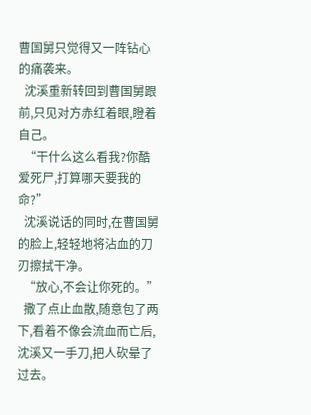曹国舅只觉得又一阵钻心的痛袭来。
  沈溪重新转回到曹国舅跟前,只见对方赤红着眼,瞪着自己。
  “干什么这么看我?你酷爱死尸,打算哪天要我的命?”
  沈溪说话的同时,在曹国舅的脸上,轻轻地将沾血的刀刃擦拭干净。
  “放心,不会让你死的。”
  撒了点止血散,随意包了两下,看着不像会流血而亡后,沈溪又一手刀,把人砍晕了过去。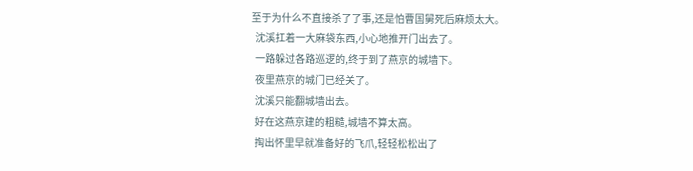至于为什么不直接杀了了事,还是怕曹国舅死后麻烦太大。
  沈溪扛着一大麻袋东西,小心地推开门出去了。
  一路躲过各路巡逻的,终于到了燕京的城墙下。
  夜里燕京的城门已经关了。
  沈溪只能翻城墙出去。
  好在这燕京建的粗糙,城墙不算太高。
  掏出怀里早就准备好的飞爪,轻轻松松出了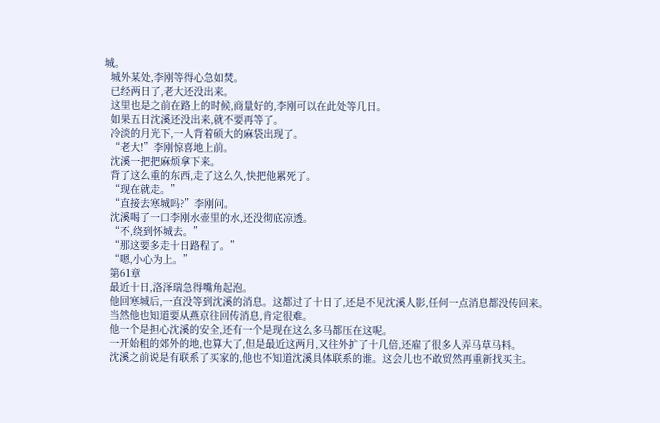城。
  城外某处,李刚等得心急如焚。
  已经两日了,老大还没出来。
  这里也是之前在路上的时候,商量好的,李刚可以在此处等几日。
  如果五日沈溪还没出来,就不要再等了。
  冷淡的月光下,一人背着硕大的麻袋出现了。
  “老大!”李刚惊喜地上前。
  沈溪一把把麻烦拿下来。
  背了这么重的东西,走了这么久,快把他累死了。
  “现在就走。”
  “直接去寒城吗?”李刚问。
  沈溪喝了一口李刚水壶里的水,还没彻底凉透。
  “不,绕到怀城去。”
  “那这要多走十日路程了。”
  “嗯,小心为上。”
  第61章
  最近十日,洛泽瑞急得嘴角起泡。
  他回寒城后,一直没等到沈溪的消息。这都过了十日了,还是不见沈溪人影,任何一点消息都没传回来。
  当然他也知道要从燕京往回传消息,肯定很难。
  他一个是担心沈溪的安全,还有一个是现在这么多马都压在这呢。
  一开始租的郊外的地,也算大了,但是最近这两月,又往外扩了十几倍,还雇了很多人弄马草马料。
  沈溪之前说是有联系了买家的,他也不知道沈溪具体联系的谁。这会儿也不敢贸然再重新找买主。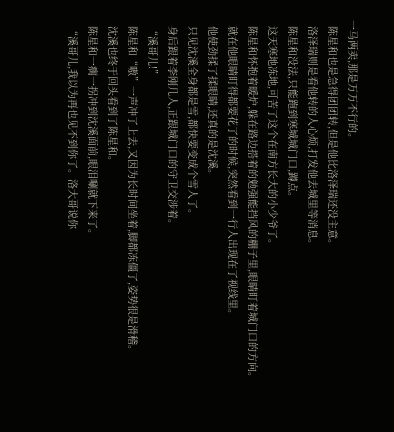一马两卖,那是万万不行的。
  陈星和也是急得团团转,但是他比洛泽瑞还没主意。
  洛泽瑞则是看他转的人心烦,打发他去城里等消息。
  陈星和没法,只能跑到寒城城门口,蹲点。
  这天寒地冻地,可苦了这个在南方长大的小少爷了。
  陈星和怀抱着暖炉,躲在路边搭着的勉强能挡风的棚子里,眼睛盯着城门口的方向。
  就在他眼睛盯得都要花了的时候,突然看到一行人出现在了视线里。
  他使劲揉了揉眼睛,还真的是沈溪。
  只见沈溪全身都是雪,都快要变成个雪人了。
  身后跟着李刚几人,正跟城门口的守卫交涉着。
  “溪哥儿!”
  陈星和“嗷”一声冲了上去,又因为长时间坐着,脚都冻僵了,姿势很是滑稽。
  沈溪也终于回头看到了陈星和。
  陈星和一瘸一拐冲到沈溪面前,眼泪唰就下来了。
  “溪哥儿,我以为再也见不到你了。洛大哥说你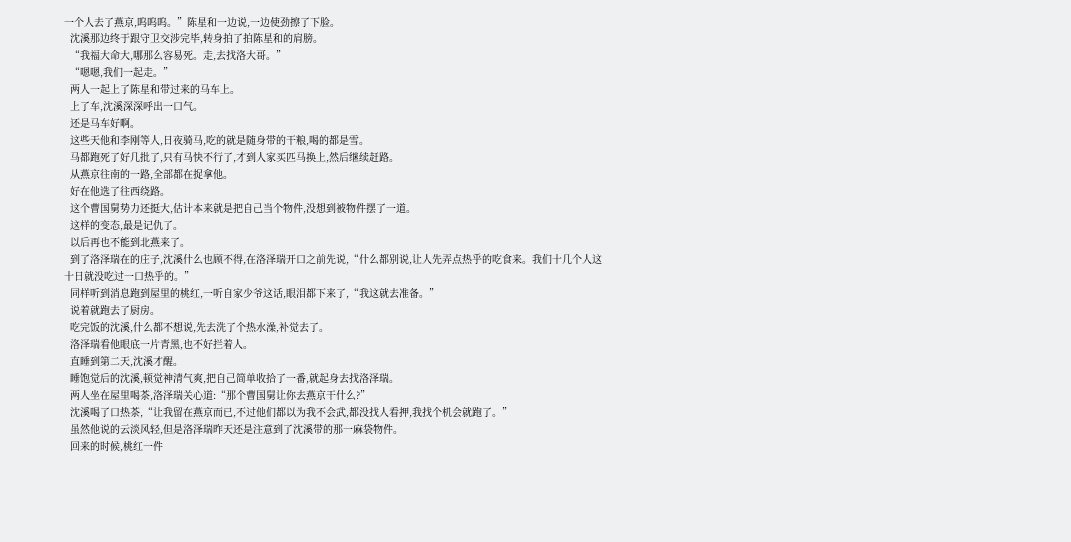一个人去了燕京,呜呜呜。”陈星和一边说,一边使劲擦了下脸。
  沈溪那边终于跟守卫交涉完毕,转身拍了拍陈星和的肩膀。
  “我福大命大,哪那么容易死。走,去找洛大哥。”
  “嗯嗯,我们一起走。”
  两人一起上了陈星和带过来的马车上。
  上了车,沈溪深深呼出一口气。
  还是马车好啊。
  这些天他和李刚等人,日夜骑马,吃的就是随身带的干粮,喝的都是雪。
  马都跑死了好几批了,只有马快不行了,才到人家买匹马换上,然后继续赶路。
  从燕京往南的一路,全部都在捉拿他。
  好在他选了往西绕路。
  这个曹国舅势力还挺大,估计本来就是把自己当个物件,没想到被物件摆了一道。
  这样的变态,最是记仇了。
  以后再也不能到北燕来了。
  到了洛泽瑞在的庄子,沈溪什么也顾不得,在洛泽瑞开口之前先说,“什么都别说,让人先弄点热乎的吃食来。我们十几个人这十日就没吃过一口热乎的。”
  同样听到消息跑到屋里的桃红,一听自家少爷这话,眼泪都下来了,“我这就去准备。”
  说着就跑去了厨房。
  吃完饭的沈溪,什么都不想说,先去洗了个热水澡,补觉去了。
  洛泽瑞看他眼底一片青黑,也不好拦着人。
  直睡到第二天,沈溪才醒。
  睡饱觉后的沈溪,顿觉神清气爽,把自己简单收拾了一番,就起身去找洛泽瑞。
  两人坐在屋里喝茶,洛泽瑞关心道:“那个曹国舅让你去燕京干什么?”
  沈溪喝了口热茶,“让我留在燕京而已,不过他们都以为我不会武,都没找人看押,我找个机会就跑了。”
  虽然他说的云淡风轻,但是洛泽瑞昨天还是注意到了沈溪带的那一麻袋物件。
  回来的时候,桃红一件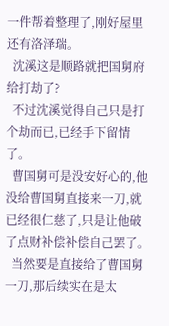一件帮着整理了,刚好屋里还有洛泽瑞。
  沈溪这是顺路就把国舅府给打劫了?
  不过沈溪觉得自己只是打个劫而已,已经手下留情了。
  曹国舅可是没安好心的,他没给曹国舅直接来一刀,就已经很仁慈了,只是让他破了点财补偿补偿自己罢了。
  当然要是直接给了曹国舅一刀,那后续实在是太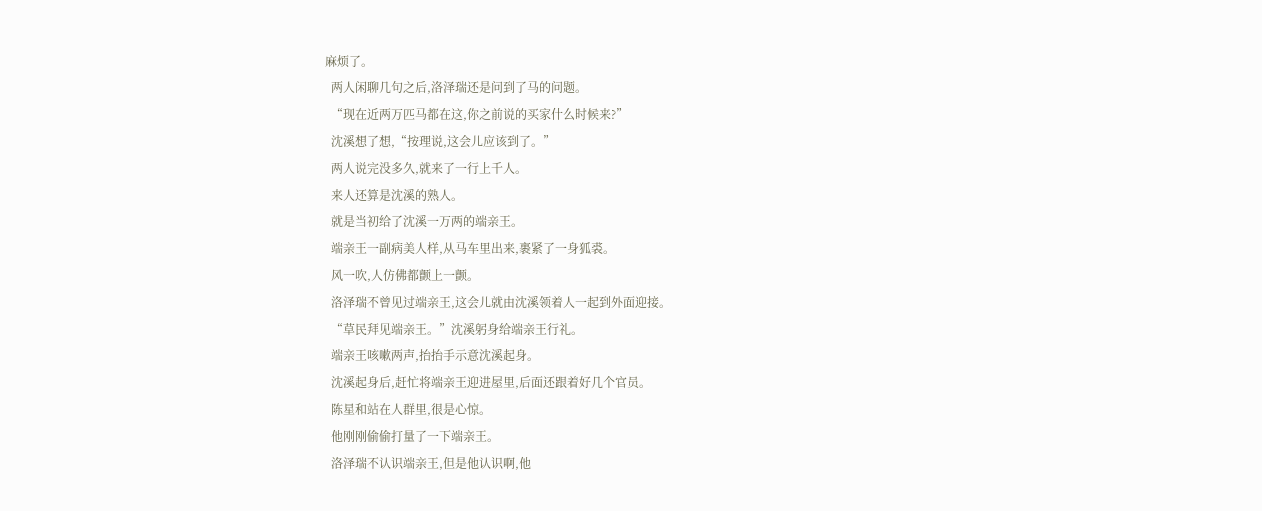麻烦了。
  两人闲聊几句之后,洛泽瑞还是问到了马的问题。
  “现在近两万匹马都在这,你之前说的买家什么时候来?”
  沈溪想了想,“按理说,这会儿应该到了。”
  两人说完没多久,就来了一行上千人。
  来人还算是沈溪的熟人。
  就是当初给了沈溪一万两的端亲王。
  端亲王一副病美人样,从马车里出来,裹紧了一身狐裘。
  风一吹,人仿佛都颤上一颤。
  洛泽瑞不曾见过端亲王,这会儿就由沈溪领着人一起到外面迎接。
  “草民拜见端亲王。”沈溪躬身给端亲王行礼。
  端亲王咳嗽两声,抬抬手示意沈溪起身。
  沈溪起身后,赶忙将端亲王迎进屋里,后面还跟着好几个官员。
  陈星和站在人群里,很是心惊。
  他刚刚偷偷打量了一下端亲王。
  洛泽瑞不认识端亲王,但是他认识啊,他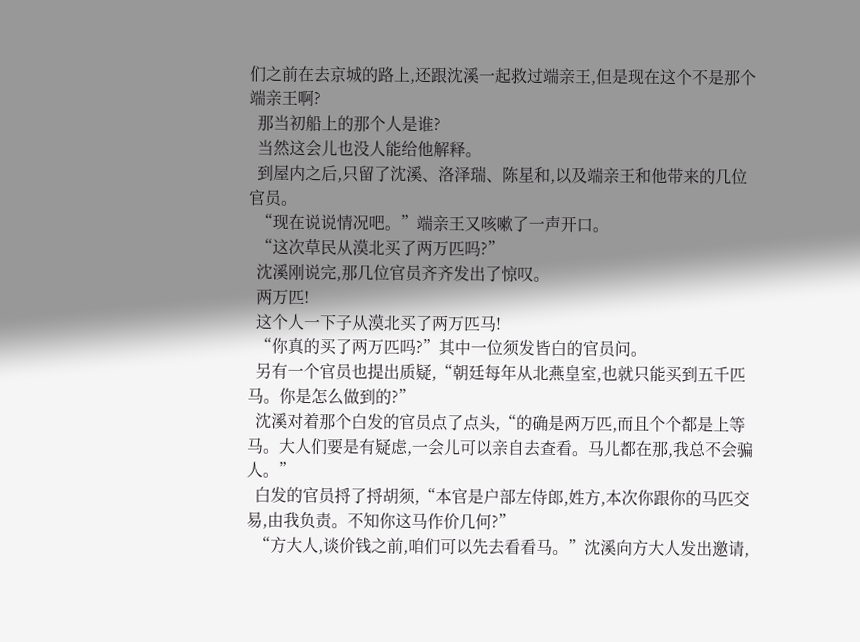们之前在去京城的路上,还跟沈溪一起救过端亲王,但是现在这个不是那个端亲王啊?
  那当初船上的那个人是谁?
  当然这会儿也没人能给他解释。
  到屋内之后,只留了沈溪、洛泽瑞、陈星和,以及端亲王和他带来的几位官员。
  “现在说说情况吧。”端亲王又咳嗽了一声开口。
  “这次草民从漠北买了两万匹吗?”
  沈溪刚说完,那几位官员齐齐发出了惊叹。
  两万匹!
  这个人一下子从漠北买了两万匹马!
  “你真的买了两万匹吗?”其中一位须发皆白的官员问。
  另有一个官员也提出质疑,“朝廷每年从北燕皇室,也就只能买到五千匹马。你是怎么做到的?”
  沈溪对着那个白发的官员点了点头,“的确是两万匹,而且个个都是上等马。大人们要是有疑虑,一会儿可以亲自去查看。马儿都在那,我总不会骗人。”
  白发的官员捋了捋胡须,“本官是户部左侍郎,姓方,本次你跟你的马匹交易,由我负责。不知你这马作价几何?”
  “方大人,谈价钱之前,咱们可以先去看看马。”沈溪向方大人发出邀请,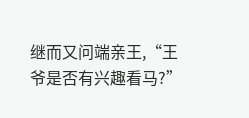继而又问端亲王,“王爷是否有兴趣看马?”